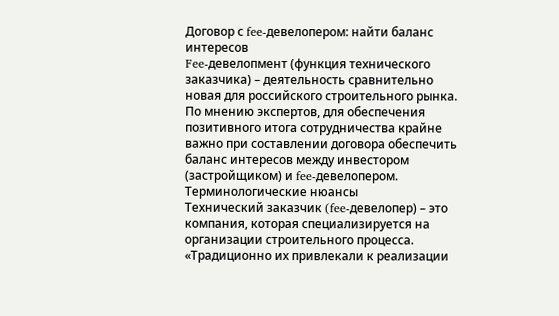Договор с fee-девелопером: найти баланс интересов
Fee-девелопмент (функция технического заказчика) – деятельность сравнительно новая для российского строительного рынка. По мнению экспертов, для обеспечения позитивного итога сотрудничества крайне важно при составлении договора обеспечить баланс интересов между инвестором (застройщиком) и fee-девелопером.
Терминологические нюансы
Технический заказчик (fee-девелопер) – это компания, которая специализируется на организации строительного процесса. «Традиционно их привлекали к реализации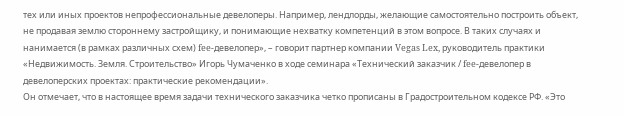тех или иных проектов непрофессиональные девелоперы. Например, лендлорды, желающие самостоятельно построить объект, не продавая землю стороннему застройщику, и понимающие нехватку компетенций в этом вопросе. В таких случаях и нанимается (в рамках различных схем) fee-девелопер», – говорит партнер компании Vegas Lex, руководитель практики «Недвижимость. Земля. Строительство» Игорь Чумаченко в ходе семинара «Технический заказчик / fee-девелопер в девелоперских проектах: практические рекомендации».
Он отмечает, что в настоящее время задачи технического заказчика четко прописаны в Градостроительном кодексе РФ. «Это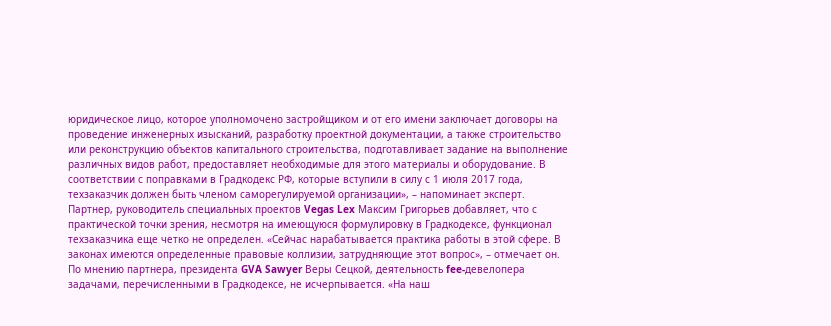юридическое лицо, которое уполномочено застройщиком и от его имени заключает договоры на проведение инженерных изысканий, разработку проектной документации, а также строительство или реконструкцию объектов капитального строительства, подготавливает задание на выполнение различных видов работ, предоставляет необходимые для этого материалы и оборудование. В соответствии с поправками в Градкодекс РФ, которые вступили в силу с 1 июля 2017 года, техзаказчик должен быть членом саморегулируемой организации», – напоминает эксперт.
Партнер, руководитель специальных проектов Vegas Lex Максим Григорьев добавляет, что с практической точки зрения, несмотря на имеющуюся формулировку в Градкодексе, функционал техзаказчика еще четко не определен. «Сейчас нарабатывается практика работы в этой сфере. В законах имеются определенные правовые коллизии, затрудняющие этот вопрос», – отмечает он.
По мнению партнера, президента GVA Sawyer Веры Сецкой, деятельность fee-девелопера задачами, перечисленными в Градкодексе, не исчерпывается. «На наш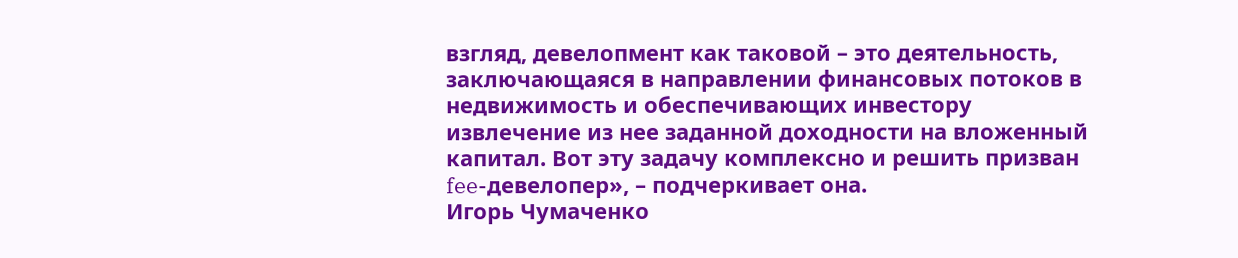взгляд, девелопмент как таковой – это деятельность, заключающаяся в направлении финансовых потоков в недвижимость и обеспечивающих инвестору извлечение из нее заданной доходности на вложенный капитал. Вот эту задачу комплексно и решить призван fee-девелопер», – подчеркивает она.
Игорь Чумаченко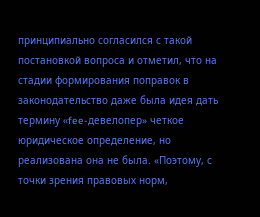принципиально согласился с такой постановкой вопроса и отметил, что на стадии формирования поправок в законодательство даже была идея дать термину «fee-девелопер» четкое юридическое определение, но реализована она не была. «Поэтому, с точки зрения правовых норм,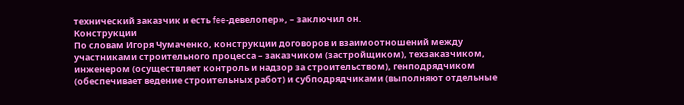технический заказчик и есть fee-девелопер», – заключил он.
Конструкции
По словам Игоря Чумаченко, конструкции договоров и взаимоотношений между участниками строительного процесса – заказчиком (застройщиком), техзаказчиком, инженером (осуществляет контроль и надзор за строительством), генподрядчиком (обеспечивает ведение строительных работ) и субподрядчиками (выполняют отдельные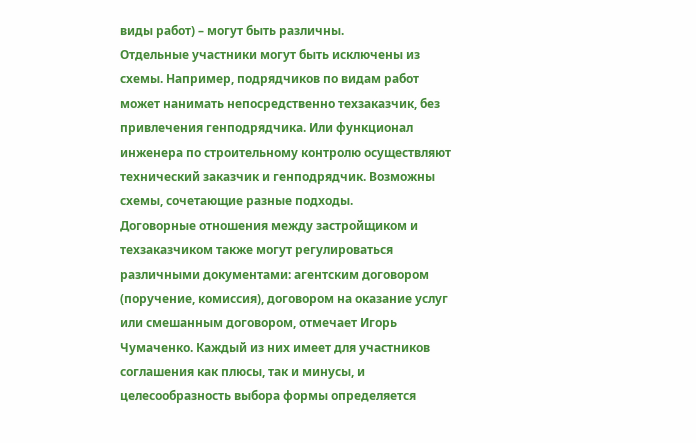виды работ) – могут быть различны.
Отдельные участники могут быть исключены из схемы. Например, подрядчиков по видам работ может нанимать непосредственно техзаказчик, без привлечения генподрядчика. Или функционал инженера по строительному контролю осуществляют технический заказчик и генподрядчик. Возможны схемы, сочетающие разные подходы.
Договорные отношения между застройщиком и техзаказчиком также могут регулироваться различными документами: агентским договором (поручение, комиссия), договором на оказание услуг или смешанным договором, отмечает Игорь Чумаченко. Каждый из них имеет для участников соглашения как плюсы, так и минусы, и целесообразность выбора формы определяется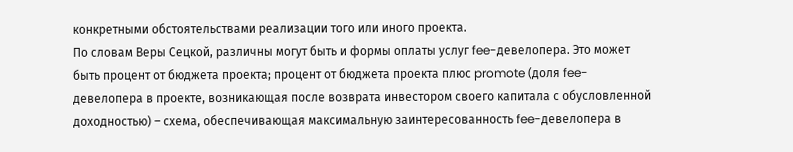конкретными обстоятельствами реализации того или иного проекта.
По словам Веры Сецкой, различны могут быть и формы оплаты услуг fee-девелопера. Это может быть процент от бюджета проекта; процент от бюджета проекта плюс promote (доля fee-девелопера в проекте, возникающая после возврата инвестором своего капитала с обусловленной доходностью) – схема, обеспечивающая максимальную заинтересованность fee-девелопера в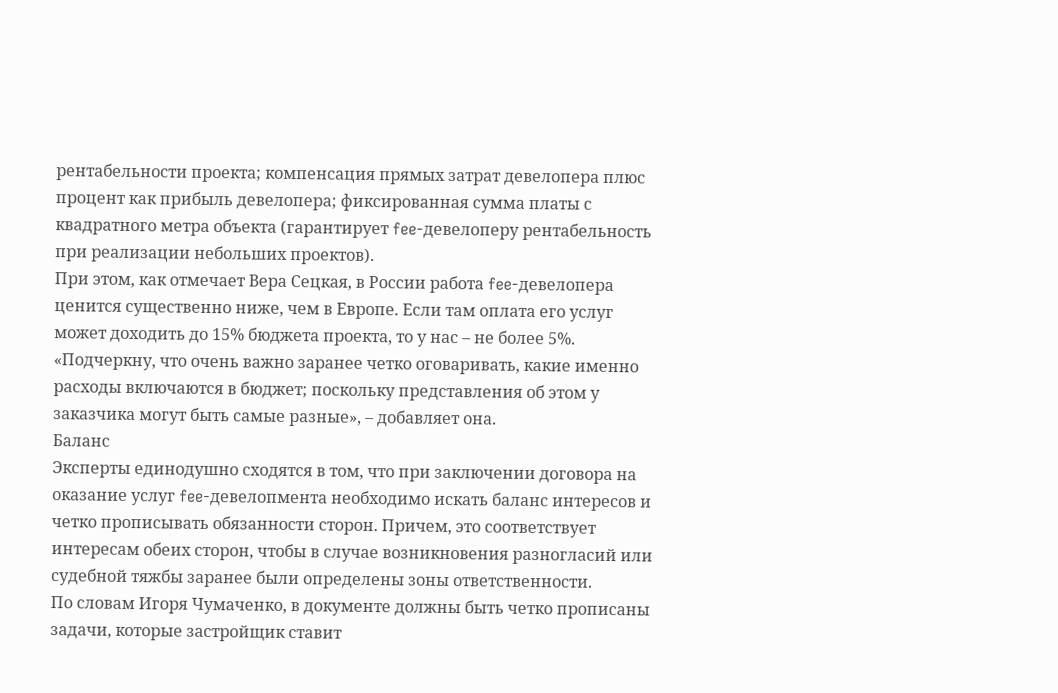рентабельности проекта; компенсация прямых затрат девелопера плюс процент как прибыль девелопера; фиксированная сумма платы с квадратного метра объекта (гарантирует fee-девелоперу рентабельность при реализации небольших проектов).
При этом, как отмечает Вера Сецкая, в России работа fee-девелопера ценится существенно ниже, чем в Европе. Если там оплата его услуг может доходить до 15% бюджета проекта, то у нас – не более 5%. «Подчеркну, что очень важно заранее четко оговаривать, какие именно расходы включаются в бюджет; поскольку представления об этом у заказчика могут быть самые разные», – добавляет она.
Баланс
Эксперты единодушно сходятся в том, что при заключении договора на оказание услуг fee-девелопмента необходимо искать баланс интересов и четко прописывать обязанности сторон. Причем, это соответствует интересам обеих сторон, чтобы в случае возникновения разногласий или судебной тяжбы заранее были определены зоны ответственности.
По словам Игоря Чумаченко, в документе должны быть четко прописаны задачи, которые застройщик ставит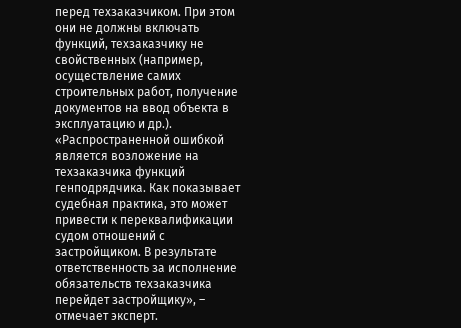перед техзаказчиком. При этом они не должны включать функций, техзаказчику не свойственных (например, осуществление самих строительных работ, получение документов на ввод объекта в эксплуатацию и др.).
«Распространенной ошибкой является возложение на техзаказчика функций генподрядчика. Как показывает судебная практика, это может привести к переквалификации судом отношений с застройщиком. В результате ответственность за исполнение обязательств техзаказчика перейдет застройщику», – отмечает эксперт.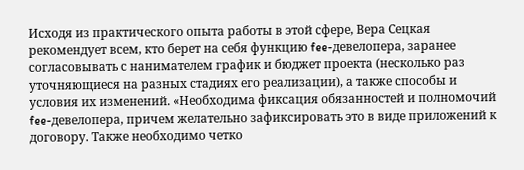Исходя из практического опыта работы в этой сфере, Вера Сецкая рекомендует всем, кто берет на себя функцию fee-девелопера, заранее согласовывать с нанимателем график и бюджет проекта (несколько раз уточняющиеся на разных стадиях его реализации), а также способы и условия их изменений. «Необходима фиксация обязанностей и полномочий fee-девелопера, причем желательно зафиксировать это в виде приложений к договору. Также необходимо четко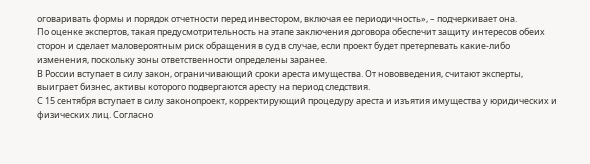оговаривать формы и порядок отчетности перед инвестором, включая ее периодичность», – подчеркивает она.
По оценке экспертов, такая предусмотрительность на этапе заключения договора обеспечит защиту интересов обеих сторон и сделает маловероятным риск обращения в суд в случае, если проект будет претерпевать какие-либо изменения, поскольку зоны ответственности определены заранее.
В России вступает в силу закон, ограничивающий сроки ареста имущества. От нововведения, считают эксперты, выиграет бизнес, активы которого подвергаются аресту на период следствия.
С 15 сентября вступает в силу законопроект, корректирующий процедуру ареста и изъятия имущества у юридических и физических лиц. Согласно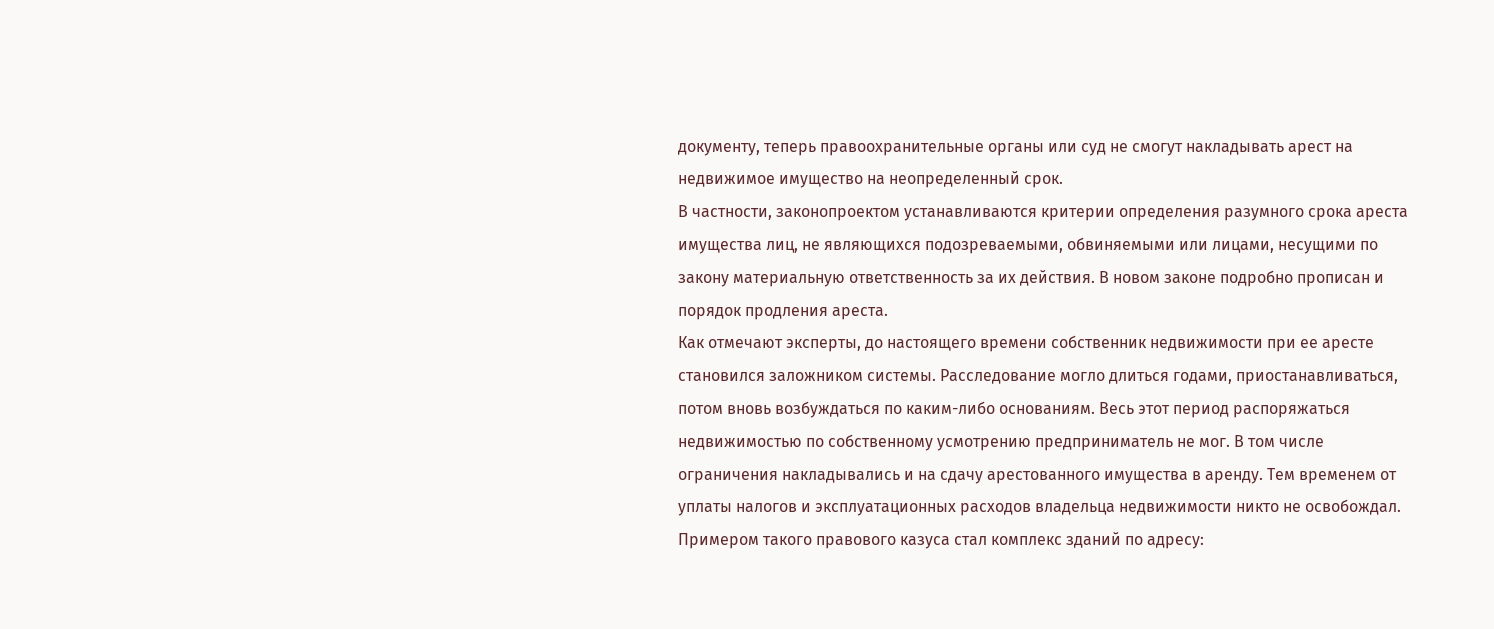документу, теперь правоохранительные органы или суд не смогут накладывать арест на недвижимое имущество на неопределенный срок.
В частности, законопроектом устанавливаются критерии определения разумного срока ареста имущества лиц, не являющихся подозреваемыми, обвиняемыми или лицами, несущими по закону материальную ответственность за их действия. В новом законе подробно прописан и порядок продления ареста.
Как отмечают эксперты, до настоящего времени собственник недвижимости при ее аресте становился заложником системы. Расследование могло длиться годами, приостанавливаться, потом вновь возбуждаться по каким-либо основаниям. Весь этот период распоряжаться недвижимостью по собственному усмотрению предприниматель не мог. В том числе ограничения накладывались и на сдачу арестованного имущества в аренду. Тем временем от уплаты налогов и эксплуатационных расходов владельца недвижимости никто не освобождал.
Примером такого правового казуса стал комплекс зданий по адресу: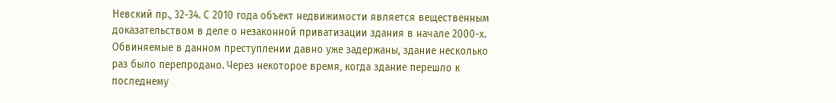Невский пр., 32-34. С 2010 года объект недвижимости является вещественным доказательством в деле о незаконной приватизации здания в начале 2000-х. Обвиняемые в данном преступлении давно уже задержаны, здание несколько раз было перепродано. Через некоторое время, когда здание перешло к последнему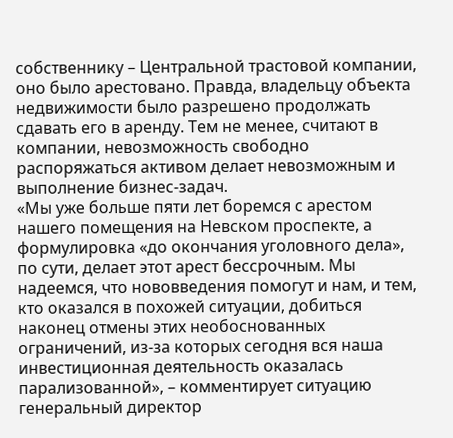собственнику – Центральной трастовой компании, оно было арестовано. Правда, владельцу объекта недвижимости было разрешено продолжать сдавать его в аренду. Тем не менее, считают в компании, невозможность свободно распоряжаться активом делает невозможным и выполнение бизнес-задач.
«Мы уже больше пяти лет боремся с арестом нашего помещения на Невском проспекте, а формулировка «до окончания уголовного дела», по сути, делает этот арест бессрочным. Мы надеемся, что нововведения помогут и нам, и тем, кто оказался в похожей ситуации, добиться наконец отмены этих необоснованных ограничений, из-за которых сегодня вся наша инвестиционная деятельность оказалась парализованной», – комментирует ситуацию генеральный директор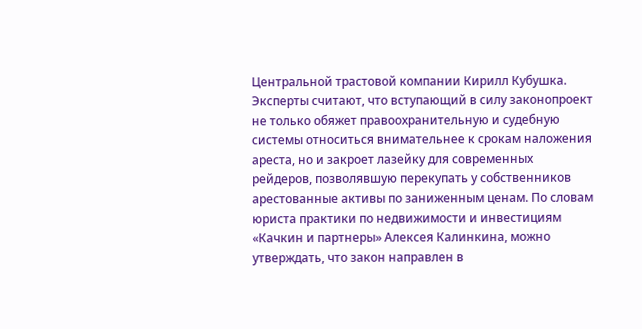Центральной трастовой компании Кирилл Кубушка.
Эксперты считают, что вступающий в силу законопроект не только обяжет правоохранительную и судебную системы относиться внимательнее к срокам наложения ареста, но и закроет лазейку для современных рейдеров, позволявшую перекупать у собственников арестованные активы по заниженным ценам. По словам юриста практики по недвижимости и инвестициям «Качкин и партнеры» Алексея Калинкина, можно утверждать, что закон направлен в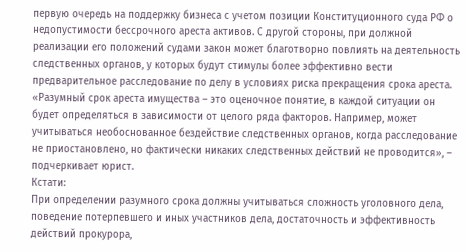первую очередь на поддержку бизнеса с учетом позиции Конституционного суда РФ о недопустимости бессрочного ареста активов. С другой стороны, при должной реализации его положений судами закон может благотворно повлиять на деятельность следственных органов, у которых будут стимулы более эффективно вести предварительное расследование по делу в условиях риска прекращения срока ареста.
«Разумный срок ареста имущества – это оценочное понятие, в каждой ситуации он будет определяться в зависимости от целого ряда факторов. Например, может учитываться необоснованное бездействие следственных органов, когда расследование не приостановлено, но фактически никаких следственных действий не проводится», – подчеркивает юрист.
Кстати:
При определении разумного срока должны учитываться сложность уголовного дела, поведение потерпевшего и иных участников дела, достаточность и эффективность действий прокурора,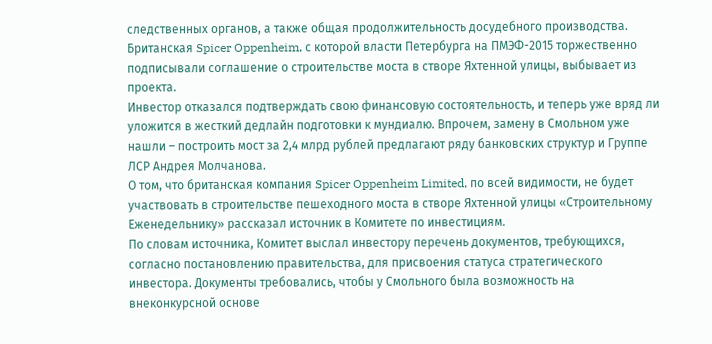следственных органов, а также общая продолжительность досудебного производства.
Британская Spicer Oppenheim, с которой власти Петербурга на ПМЭФ-2015 торжественно подписывали соглашение о строительстве моста в створе Яхтенной улицы, выбывает из проекта.
Инвестор отказался подтверждать свою финансовую состоятельность, и теперь уже вряд ли уложится в жесткий дедлайн подготовки к мундиалю. Впрочем, замену в Смольном уже нашли – построить мост за 2,4 млрд рублей предлагают ряду банковских структур и Группе ЛСР Андрея Молчанова.
О том, что британская компания Spicer Oppenheim Limited, по всей видимости, не будет участвовать в строительстве пешеходного моста в створе Яхтенной улицы «Строительному Еженедельнику» рассказал источник в Комитете по инвестициям.
По словам источника, Комитет выслал инвестору перечень документов, требующихся, согласно постановлению правительства, для присвоения статуса стратегического инвестора. Документы требовались, чтобы у Смольного была возможность на внеконкурсной основе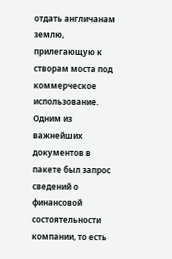отдать англичанам землю, прилегающую к створам моста под коммерческое использование. Одним из важнейших документов в пакете был запрос сведений о финансовой состоятельности компании, то есть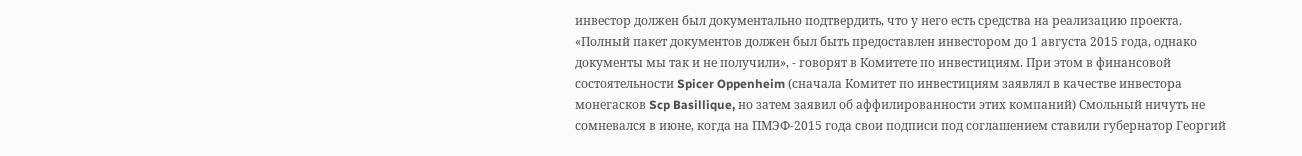инвестор должен был документально подтвердить, что у него есть средства на реализацию проекта.
«Полный пакет документов должен был быть предоставлен инвестором до 1 августа 2015 года, однако документы мы так и не получили», - говорят в Комитете по инвестициям. При этом в финансовой состоятельности Spicer Oppenheim (сначала Комитет по инвестициям заявлял в качестве инвестора монегасков Scp Basillique, но затем заявил об аффилированности этих компаний) Смольный ничуть не сомневался в июне, когда на ПМЭФ-2015 года свои подписи под соглашением ставили губернатор Георгий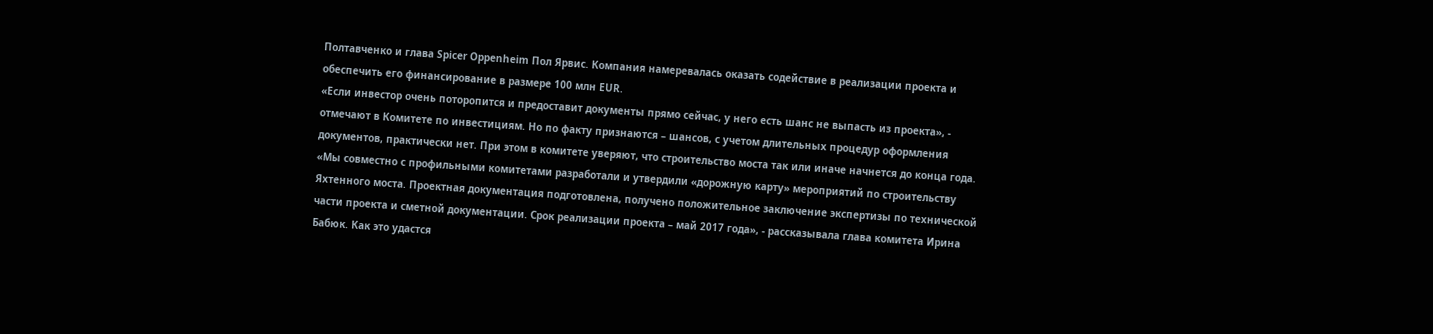Полтавченко и глава Spicer Oppenheim Пол Ярвис. Компания намеревалась оказать содействие в реализации проекта и обеспечить его финансирование в размере 100 млн EUR.
«Если инвестор очень поторопится и предоставит документы прямо сейчас, у него есть шанс не выпасть из проекта», - отмечают в Комитете по инвестициям. Но по факту признаются – шансов, с учетом длительных процедур оформления документов, практически нет. При этом в комитете уверяют, что строительство моста так или иначе начнется до конца года. «Мы совместно с профильными комитетами разработали и утвердили «дорожную карту» мероприятий по строительству Яхтенного моста. Проектная документация подготовлена, получено положительное заключение экспертизы по технической части проекта и сметной документации. Срок реализации проекта – май 2017 года», - рассказывала глава комитета Ирина Бабюк. Как это удастся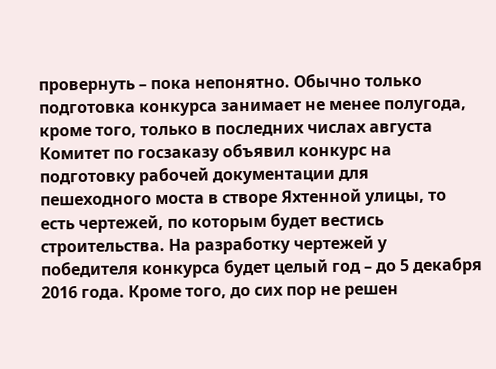провернуть – пока непонятно. Обычно только подготовка конкурса занимает не менее полугода, кроме того, только в последних числах августа Комитет по госзаказу объявил конкурс на подготовку рабочей документации для пешеходного моста в створе Яхтенной улицы, то есть чертежей, по которым будет вестись строительства. На разработку чертежей у победителя конкурса будет целый год – до 5 декабря 2016 года. Кроме того, до сих пор не решен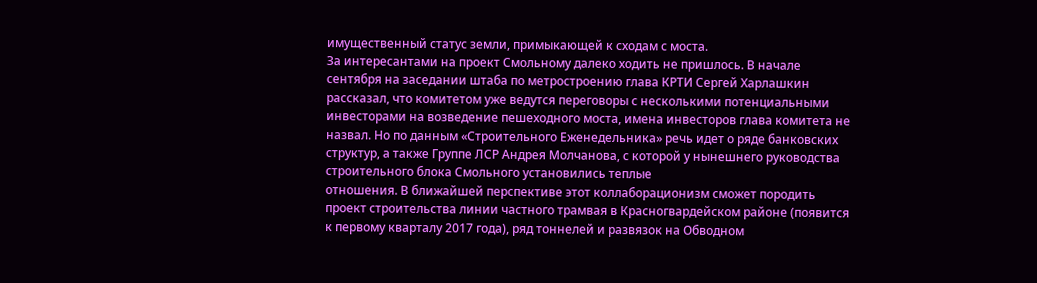имущественный статус земли, примыкающей к сходам с моста.
За интересантами на проект Смольному далеко ходить не пришлось. В начале сентября на заседании штаба по метростроению глава КРТИ Сергей Харлашкин рассказал, что комитетом уже ведутся переговоры с несколькими потенциальными инвесторами на возведение пешеходного моста, имена инвесторов глава комитета не назвал. Но по данным «Строительного Еженедельника» речь идет о ряде банковских структур, а также Группе ЛСР Андрея Молчанова, с которой у нынешнего руководства строительного блока Смольного установились теплые
отношения. В ближайшей перспективе этот коллаборационизм сможет породить проект строительства линии частного трамвая в Красногвардейском районе (появится к первому кварталу 2017 года), ряд тоннелей и развязок на Обводном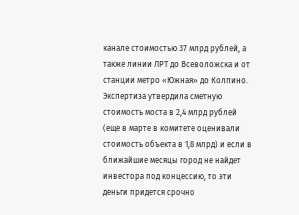канале стоимостью 37 млрд рублей, а также линии ЛРТ до Всеволожска и от станции метро «Южная» до Колпино.
Экспертиза утвердила сметную стоимость моста в 2,4 млрд рублей (еще в марте в комитете оценивали стоимость объекта в 1,8 млрд) и если в ближайшие месяцы город не найдет инвестора под концессию, то эти деньги придется срочно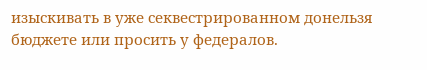изыскивать в уже секвестрированном донельзя бюджете или просить у федералов.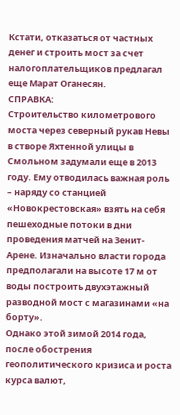Кстати, отказаться от частных денег и строить мост за счет налогоплательщиков предлагал еще Марат Оганесян.
СПРАВКА:
Строительство километрового моста через северный рукав Невы в створе Яхтенной улицы в Смольном задумали еще в 2013 году. Ему отводилась важная роль – наряду со станцией «Новокрестовская» взять на себя пешеходные потоки в дни проведения матчей на Зенит-Арене. Изначально власти города предполагали на высоте 17 м от воды построить двухэтажный разводной мост с магазинами «на борту».
Однако этой зимой 2014 года, после обострения геополитического кризиса и роста курса валют,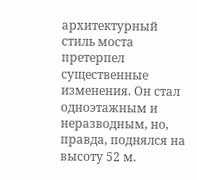архитектурный стиль моста претерпел существенные изменения. Он стал одноэтажным и неразводным, но, правда, поднялся на высоту 52 м.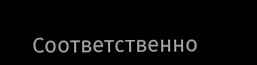Соответственно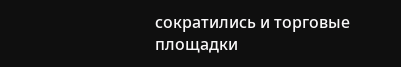сократились и торговые площадки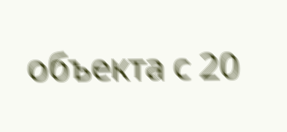объекта с 20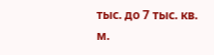тыс. до 7 тыс. кв. м.